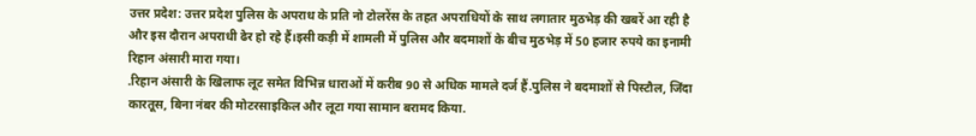उत्तर प्रदेश: उत्तर प्रदेश पुलिस के अपराध के प्रति नो टोलरेंस के तहत अपराधियों के साथ लगातार मुठभेड़ की खबरें आ रही है और इस दौरान अपराधी ढेर हो रहे हैं।इसी कड़ी में शामली में पुलिस और बदमाशों के बीच मुठभेड़ में 50 हजार रुपये का इनामी रिहान अंसारी मारा गया।
.रिहान अंसारी के खिलाफ लूट समेत विभिन्न धाराओं में करीब 90 से अधिक मामले दर्ज हैं.पुलिस ने बदमाशों से पिस्टौल, जिंदा कारतूस, बिना नंबर की मोटरसाइकिल और लूटा गया सामान बरामद किया.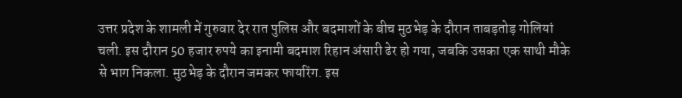उत्तर प्रदेश के शामली में गुरुवार देर रात पुलिस और बदमाशों के बीच मुठभेड़ के दौरान ताबड़तोड़ गोलियां चली. इस दौरान 50 हजार रुपये का इनामी बदमाश रिहान अंसारी ढेर हो गया, जबकि उसका एक साथी मौके से भाग निकला. मुठभेड़ के दौरान जमकर फायरिंग. इस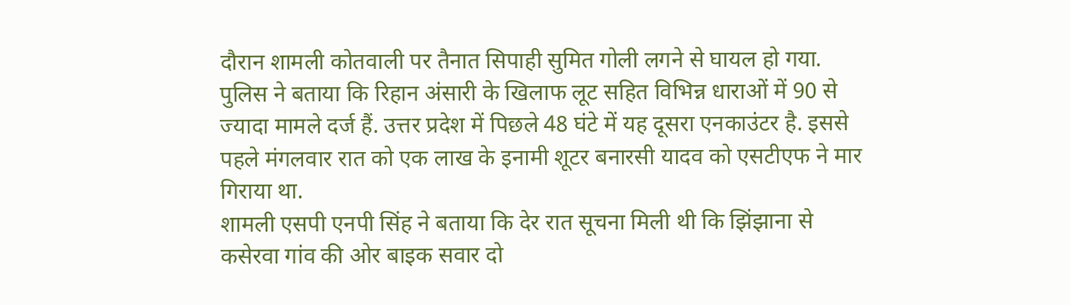दौरान शामली कोतवाली पर तैनात सिपाही सुमित गोली लगने से घायल हो गया. पुलिस ने बताया कि रिहान अंसारी के खिलाफ लूट सहित विभिन्न धाराओं में 90 से ज्यादा मामले दर्ज हैं. उत्तर प्रदेश में पिछले 48 घंटे में यह दूसरा एनकाउंटर है. इससे पहले मंगलवार रात को एक लाख के इनामी शूटर बनारसी यादव को एसटीएफ ने मार गिराया था.
शामली एसपी एनपी सिंह ने बताया कि देर रात सूचना मिली थी कि झिंझाना से कसेरवा गांव की ओर बाइक सवार दो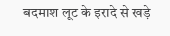बदमाश लूट के इरादे से खड़े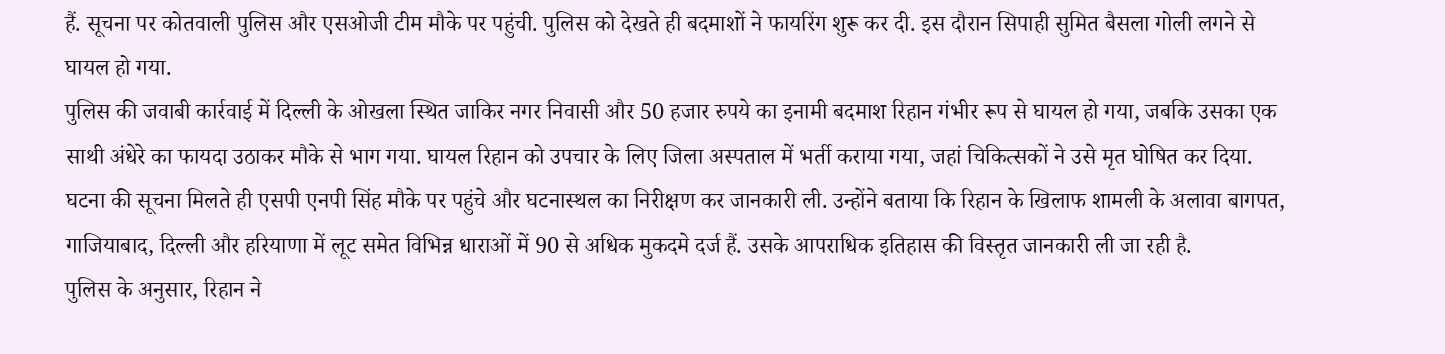हैं. सूचना पर कोतवाली पुलिस और एसओजी टीम मौके पर पहुंची. पुलिस को देखते ही बदमाशों ने फायरिंग शुरू कर दी. इस दौरान सिपाही सुमित बैसला गोली लगने से घायल हो गया.
पुलिस की जवाबी कार्रवाई में दिल्ली के ओखला स्थित जाकिर नगर निवासी और 50 हजार रुपये का इनामी बदमाश रिहान गंभीर रूप से घायल हो गया, जबकि उसका एक साथी अंधेरे का फायदा उठाकर मौके से भाग गया. घायल रिहान को उपचार के लिए जिला अस्पताल में भर्ती कराया गया, जहां चिकित्सकों ने उसे मृत घोषित कर दिया.
घटना की सूचना मिलते ही एसपी एनपी सिंह मौके पर पहुंचे और घटनास्थल का निरीक्षण कर जानकारी ली. उन्होंने बताया कि रिहान के खिलाफ शामली के अलावा बागपत, गाजियाबाद, दिल्ली और हरियाणा में लूट समेत विभिन्न धाराओं में 90 से अधिक मुकदमे दर्ज हैं. उसके आपराधिक इतिहास की विस्तृत जानकारी ली जा रही है.
पुलिस के अनुसार, रिहान ने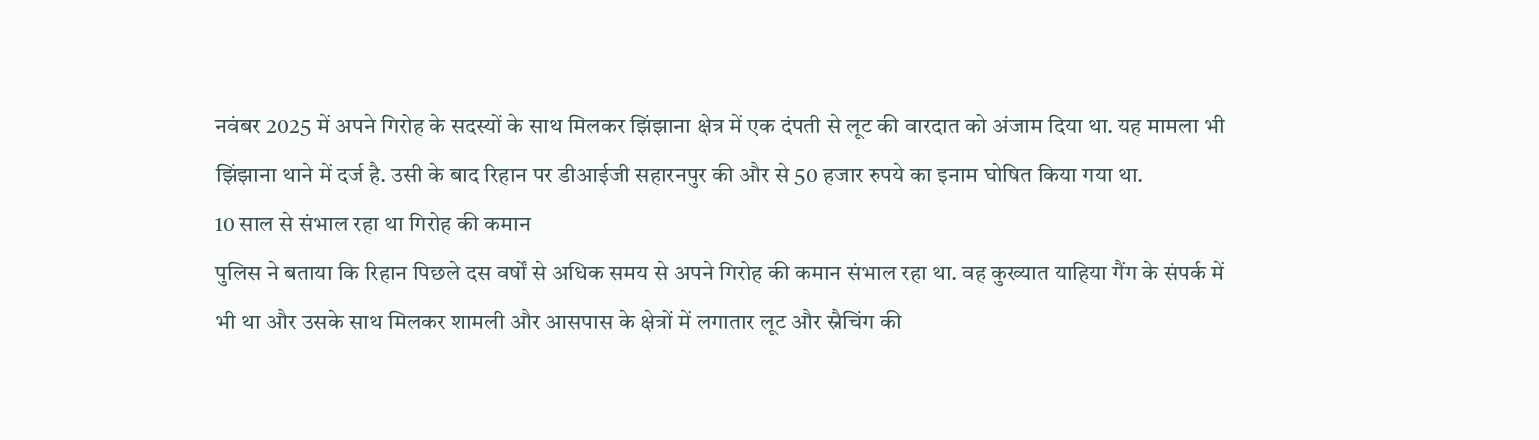नवंबर 2025 में अपने गिरोह के सदस्यों के साथ मिलकर झिंझाना क्षेत्र में एक दंपती से लूट की वारदात को अंजाम दिया था. यह मामला भी झिंझाना थाने में दर्ज है. उसी के बाद रिहान पर डीआईजी सहारनपुर की और से 50 हजार रुपये का इनाम घोषित किया गया था.
10 साल से संभाल रहा था गिरोह की कमान
पुलिस ने बताया कि रिहान पिछले दस वर्षों से अधिक समय से अपने गिरोह की कमान संभाल रहा था. वह कुख्यात याहिया गैंग के संपर्क में भी था और उसके साथ मिलकर शामली और आसपास के क्षेत्रों में लगातार लूट और स्नैचिंग की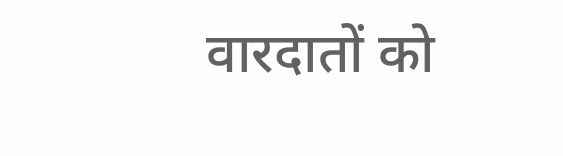वारदातों को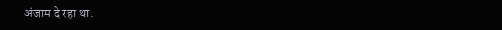अंजाम दे रहा था.